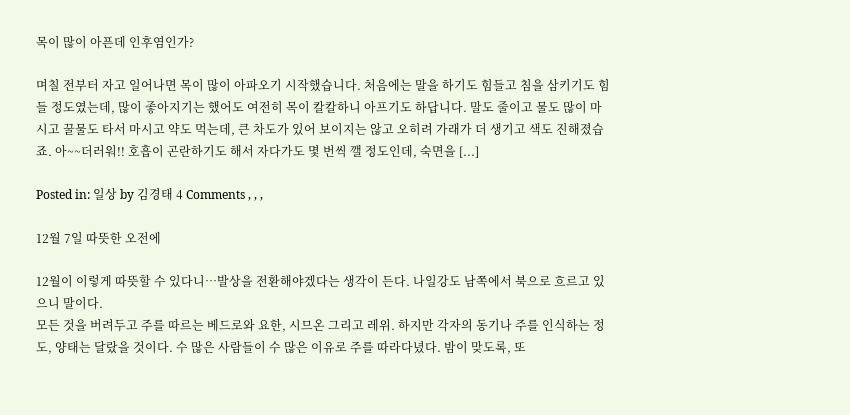목이 많이 아픈데 인후염인가?

며칠 전부터 자고 일어나면 목이 많이 아파오기 시작했습니다. 처음에는 말을 하기도 힘들고 침을 삼키기도 힘들 정도였는데, 많이 좋아지기는 했어도 여전히 목이 칼칼하니 아프기도 하답니다. 말도 줄이고 물도 많이 마시고 꿀물도 타서 마시고 약도 먹는데, 큰 차도가 있어 보이지는 않고 오히려 가래가 더 생기고 색도 진해졌습죠. 아~~더러워!! 호흡이 곤란하기도 해서 자다가도 몇 번씩 깰 정도인데, 숙면을 [...]

Posted in: 일상 by 김경태 4 Comments , , ,

12월 7일 따뜻한 오전에

12월이 이렇게 따뜻할 수 있다니…발상을 전환해야겠다는 생각이 든다. 나일강도 남쪽에서 북으로 흐르고 있으니 말이다.
모든 것을 버려두고 주를 따르는 베드로와 요한, 시므온 그리고 레위. 하지만 각자의 동기나 주를 인식하는 정도, 양태는 달랐을 것이다. 수 많은 사람들이 수 많은 이유로 주를 따라다녔다. 밤이 맞도록, 또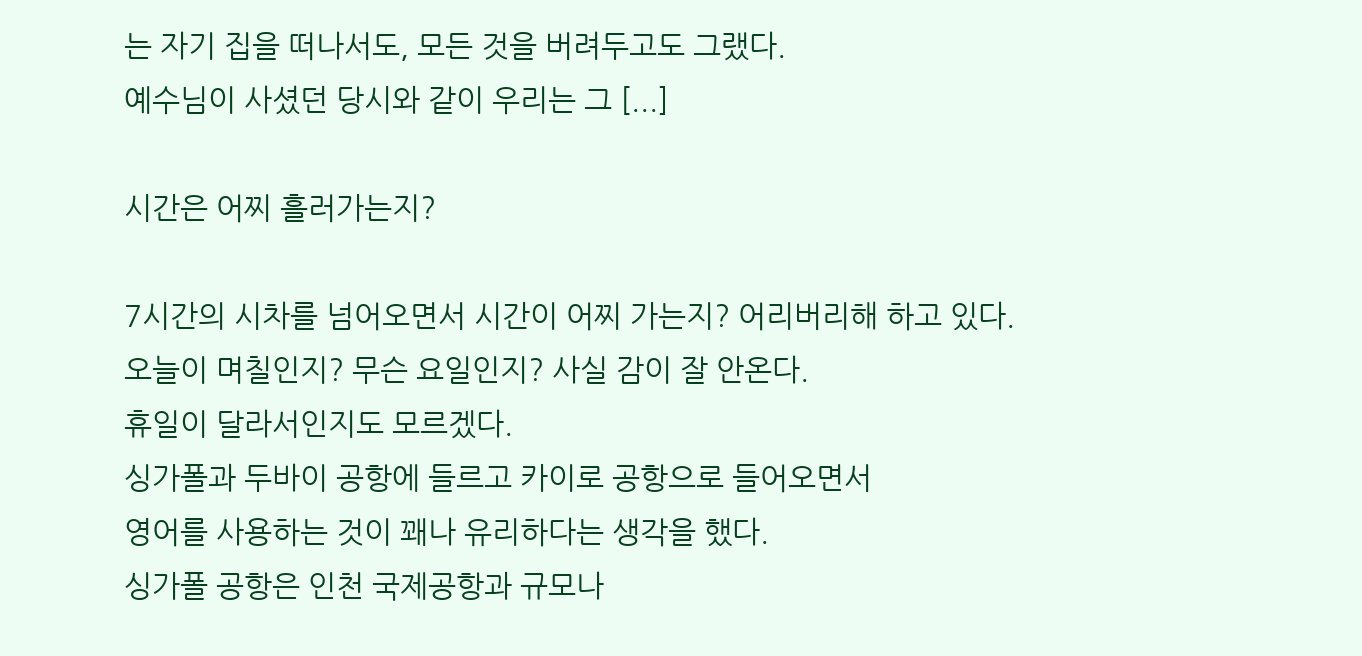는 자기 집을 떠나서도, 모든 것을 버려두고도 그랬다.
예수님이 사셨던 당시와 같이 우리는 그 [...]

시간은 어찌 흘러가는지?

7시간의 시차를 넘어오면서 시간이 어찌 가는지? 어리버리해 하고 있다.
오늘이 며칠인지? 무슨 요일인지? 사실 감이 잘 안온다.
휴일이 달라서인지도 모르겠다.
싱가폴과 두바이 공항에 들르고 카이로 공항으로 들어오면서
영어를 사용하는 것이 꽤나 유리하다는 생각을 했다.
싱가폴 공항은 인천 국제공항과 규모나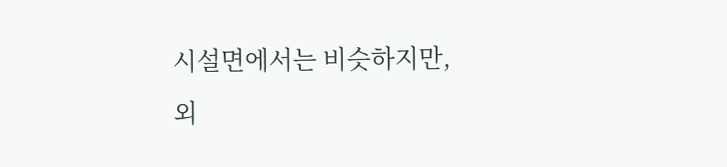시설면에서는 비슷하지만,
외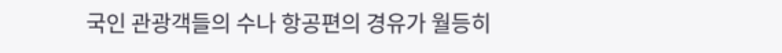국인 관광객들의 수나 항공편의 경유가 월등히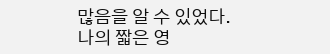많음을 알 수 있었다.
나의 짧은 영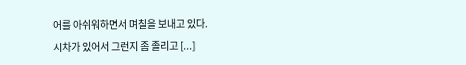어를 아쉬워하면서 며칠을 보내고 있다.
시차가 있어서 그런지 좀 졸리고 [...]